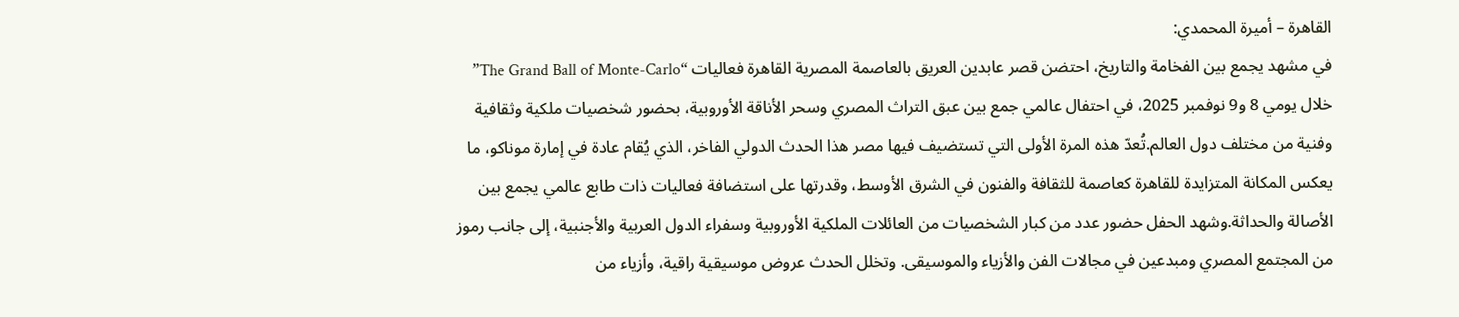القاهرة – أميرة المحمدي:
في مشهد يجمع بين الفخامة والتاريخ، احتضن قصر عابدين العريق بالعاصمة المصرية القاهرة فعاليات “The Grand Ball of Monte-Carlo” خلال يومي 8 و9 نوفمبر 2025، في احتفال عالمي جمع بين عبق التراث المصري وسحر الأناقة الأوروبية، بحضور شخصيات ملكية وثقافية وفنية من مختلف دول العالم.تُعدّ هذه المرة الأولى التي تستضيف فيها مصر هذا الحدث الدولي الفاخر، الذي يُقام عادة في إمارة موناكو، ما يعكس المكانة المتزايدة للقاهرة كعاصمة للثقافة والفنون في الشرق الأوسط، وقدرتها على استضافة فعاليات ذات طابع عالمي يجمع بين الأصالة والحداثة.وشهد الحفل حضور عدد من كبار الشخصيات من العائلات الملكية الأوروبية وسفراء الدول العربية والأجنبية، إلى جانب رموز من المجتمع المصري ومبدعين في مجالات الفن والأزياء والموسيقى. وتخلل الحدث عروض موسيقية راقية، وأزياء من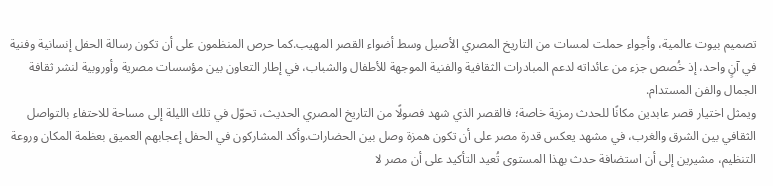تصميم بيوت عالمية، وأجواء حملت لمسات من التاريخ المصري الأصيل وسط أضواء القصر المهيب.كما حرص المنظمون على أن تكون رسالة الحفل إنسانية وفنية في آنٍ واحد، إذ خُصص جزء من عائداته لدعم المبادرات الثقافية والفنية الموجهة للأطفال والشباب، في إطار التعاون بين مؤسسات مصرية وأوروبية لنشر ثقافة الجمال والفن المستدام.
ويمثل اختيار قصر عابدين مكانًا للحدث رمزية خاصة؛ فالقصر الذي شهد فصولًا من التاريخ المصري الحديث، تحوّل في تلك الليلة إلى مساحة للاحتفاء بالتواصل الثقافي بين الشرق والغرب، في مشهد يعكس قدرة مصر على أن تكون همزة وصل بين الحضارات.وأكد المشاركون في الحفل إعجابهم العميق بعظمة المكان وروعة التنظيم، مشيرين إلى أن استضافة حدث بهذا المستوى تُعيد التأكيد على أن مصر لا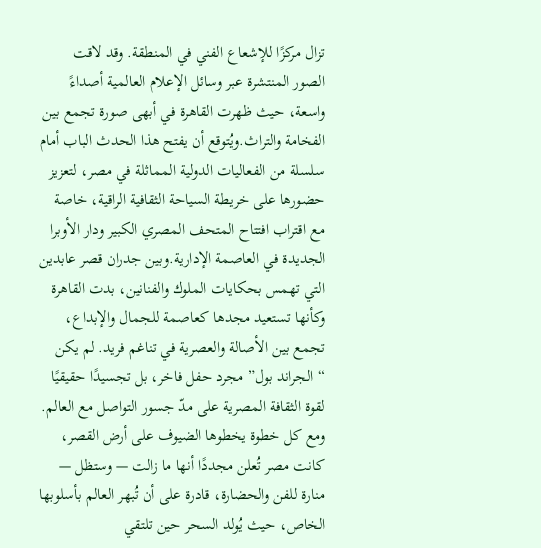تزال مركزًا للإشعاع الفني في المنطقة. وقد لاقت الصور المنتشرة عبر وسائل الإعلام العالمية أصداءً واسعة، حيث ظهرت القاهرة في أبهى صورة تجمع بين الفخامة والتراث.ويُتوقع أن يفتح هذا الحدث الباب أمام سلسلة من الفعاليات الدولية المماثلة في مصر، لتعزيز حضورها على خريطة السياحة الثقافية الراقية، خاصة مع اقتراب افتتاح المتحف المصري الكبير ودار الأوبرا الجديدة في العاصمة الإدارية.وبين جدران قصر عابدين التي تهمس بحكايات الملوك والفنانين، بدت القاهرة وكأنها تستعيد مجدها كعاصمة للجمال والإبداع، تجمع بين الأصالة والعصرية في تناغم فريد. لم يكن “الجراند بول” مجرد حفل فاخر، بل تجسيدًا حقيقيًا لقوة الثقافة المصرية على مدّ جسور التواصل مع العالم. ومع كل خطوة يخطوها الضيوف على أرض القصر، كانت مصر تُعلن مجددًا أنها ما زالت — وستظل — منارة للفن والحضارة، قادرة على أن تُبهر العالم بأسلوبها الخاص، حيث يُولد السحر حين تلتقي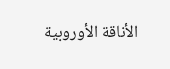الأناقة الأوروبية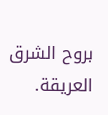بروح الشرق العريقة.